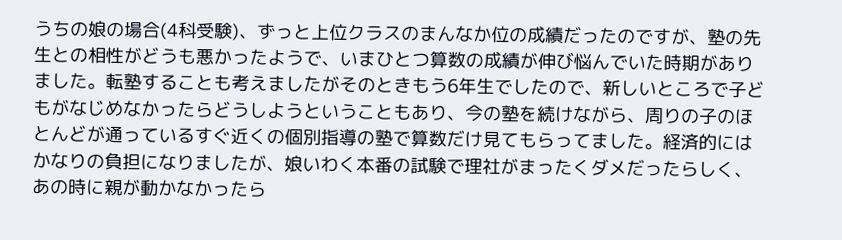うちの娘の場合(4科受験)、ずっと上位クラスのまんなか位の成績だったのですが、塾の先生との相性がどうも悪かったようで、いまひとつ算数の成績が伸び悩んでいた時期がありました。転塾することも考えましたがそのときもう6年生でしたので、新しいところで子どもがなじめなかったらどうしようということもあり、今の塾を続けながら、周りの子のほとんどが通っているすぐ近くの個別指導の塾で算数だけ見てもらってました。経済的にはかなりの負担になりましたが、娘いわく本番の試験で理社がまったくダメだったらしく、あの時に親が動かなかったら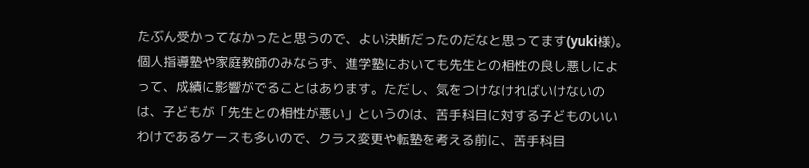たぶん受かってなかったと思うので、よい決断だったのだなと思ってます(yuki様)。
個人指導塾や家庭教師のみならず、進学塾においても先生との相性の良し悪しによって、成績に影響がでることはあります。ただし、気をつけなければいけないのは、子どもが「先生との相性が悪い」というのは、苦手科目に対する子どものいいわけであるケースも多いので、クラス変更や転塾を考える前に、苦手科目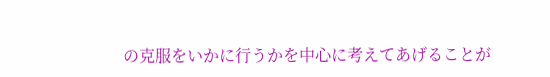の克服をいかに行うかを中心に考えてあげることが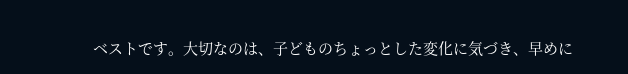ベストです。大切なのは、子どものちょっとした変化に気づき、早めに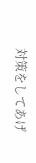対策をしてあげ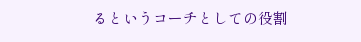るというコーチとしての役割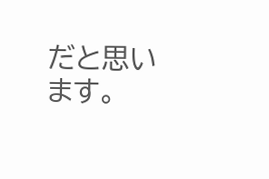だと思います。